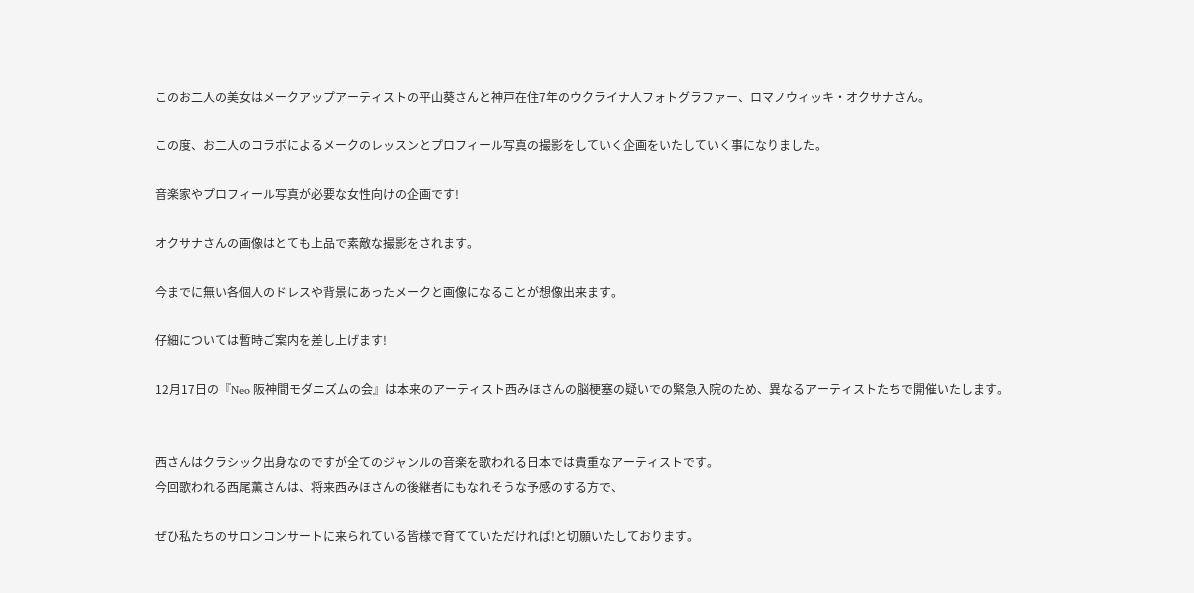このお二人の美女はメークアップアーティストの平山葵さんと神戸在住7年のウクライナ人フォトグラファー、ロマノウィッキ・オクサナさん。

この度、お二人のコラボによるメークのレッスンとプロフィール写真の撮影をしていく企画をいたしていく事になりました。

音楽家やプロフィール写真が必要な女性向けの企画です!

オクサナさんの画像はとても上品で素敵な撮影をされます。

今までに無い各個人のドレスや背景にあったメークと画像になることが想像出来ます。

仔細については暫時ご案内を差し上げます!

12月17日の『Neo 阪神間モダニズムの会』は本来のアーティスト西みほさんの脳梗塞の疑いでの緊急入院のため、異なるアーティストたちで開催いたします。


西さんはクラシック出身なのですが全てのジャンルの音楽を歌われる日本では貴重なアーティストです。
今回歌われる西尾薫さんは、将来西みほさんの後継者にもなれそうな予感のする方で、

ぜひ私たちのサロンコンサートに来られている皆様で育てていただければ!と切願いたしております。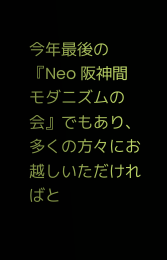今年最後の『Neo 阪神間モダニズムの会』でもあり、多くの方々にお越しいただければと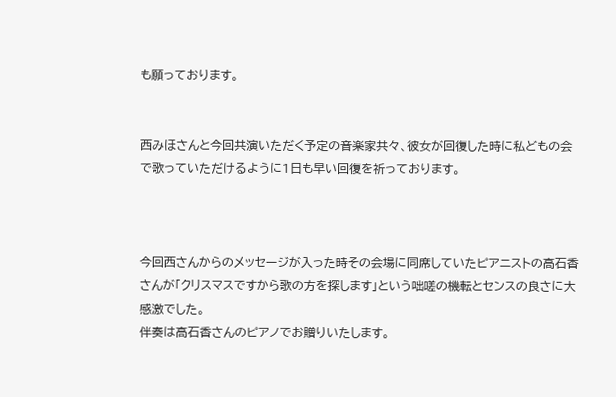も願っております。


西みほさんと今回共演いただく予定の音楽家共々、彼女が回復した時に私どもの会で歌っていただけるように1日も早い回復を祈っております。



今回西さんからのメッセージが入った時その会場に同席していたピアニストの高石香さんが「クリスマスですから歌の方を探します」という咄嗟の機転とセンスの良さに大感激でした。
伴奏は高石香さんのピアノでお贈りいたします。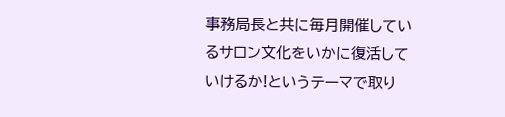事務局長と共に毎月開催しているサロン文化をいかに復活していけるか!というテーマで取り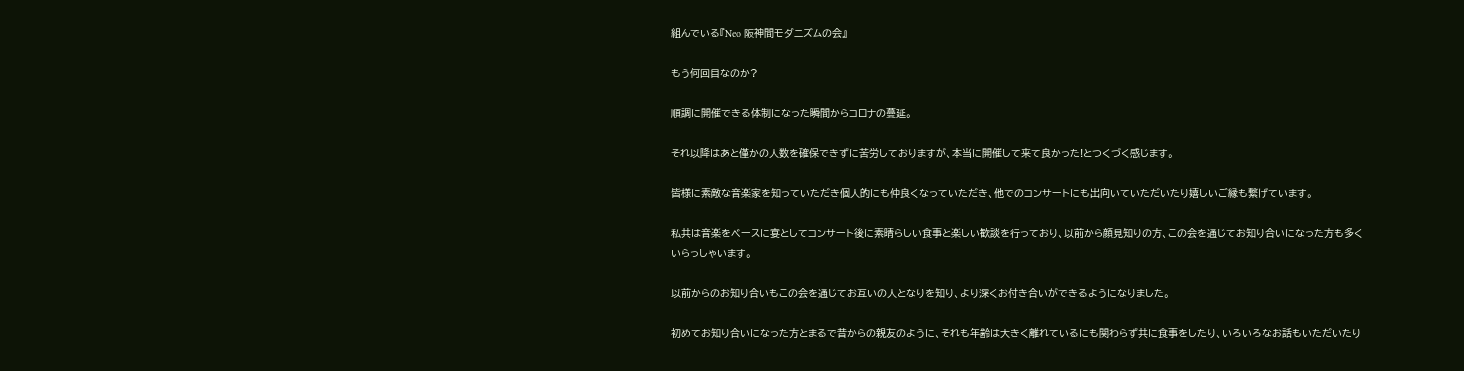組んでいる『Neo 阪神間モダニズムの会』

もう何回目なのか?

順調に開催できる体制になった瞬間からコロナの蔓延。

それ以降はあと僅かの人数を確保できずに苦労しておりますが、本当に開催して来て良かった!とつくづく感じます。

皆様に素敵な音楽家を知っていただき個人的にも仲良くなっていただき、他でのコンサートにも出向いていただいたり嬉しいご縁も繋げています。

私共は音楽をベースに宴としてコンサート後に素晴らしい食事と楽しい歓談を行っており、以前から顔見知りの方、この会を通じてお知り合いになった方も多くいらっしゃいます。

以前からのお知り合いもこの会を通じてお互いの人となりを知り、より深くお付き合いができるようになりました。

初めてお知り合いになった方とまるで昔からの親友のように、それも年齢は大きく離れているにも関わらず共に食事をしたり、いろいろなお話もいただいたり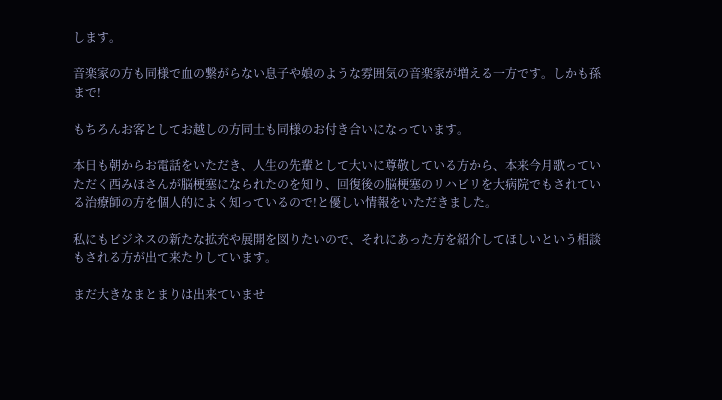します。

音楽家の方も同様で血の繋がらない息子や娘のような雰囲気の音楽家が増える一方です。しかも孫まで!

もちろんお客としてお越しの方同士も同様のお付き合いになっています。

本日も朝からお電話をいただき、人生の先輩として大いに尊敬している方から、本来今月歌っていただく西みほさんが脳梗塞になられたのを知り、回復後の脳梗塞のリハビリを大病院でもされている治療師の方を個人的によく知っているので!と優しい情報をいただきました。

私にもビジネスの新たな拡充や展開を図りたいので、それにあった方を紹介してほしいという相談もされる方が出て来たりしています。

まだ大きなまとまりは出来ていませ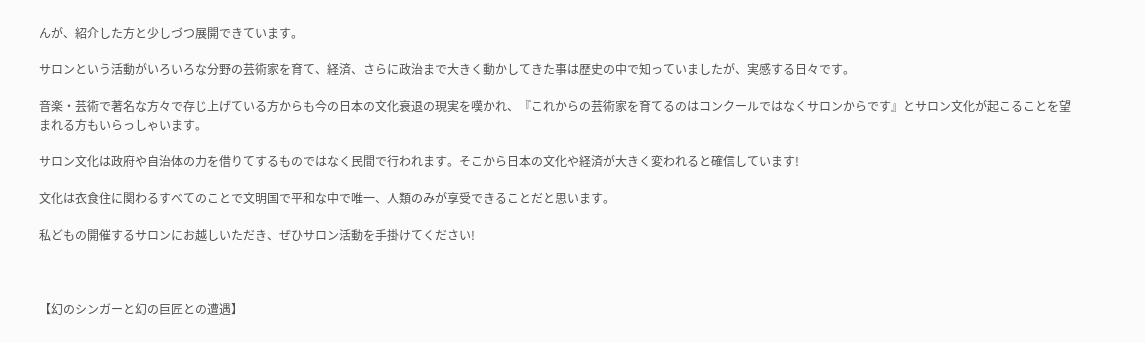んが、紹介した方と少しづつ展開できています。

サロンという活動がいろいろな分野の芸術家を育て、経済、さらに政治まで大きく動かしてきた事は歴史の中で知っていましたが、実感する日々です。

音楽・芸術で著名な方々で存じ上げている方からも今の日本の文化衰退の現実を嘆かれ、『これからの芸術家を育てるのはコンクールではなくサロンからです』とサロン文化が起こることを望まれる方もいらっしゃいます。

サロン文化は政府や自治体の力を借りてするものではなく民間で行われます。そこから日本の文化や経済が大きく変われると確信しています!

文化は衣食住に関わるすべてのことで文明国で平和な中で唯一、人類のみが享受できることだと思います。

私どもの開催するサロンにお越しいただき、ぜひサロン活動を手掛けてください!



【幻のシンガーと幻の巨匠との遭遇】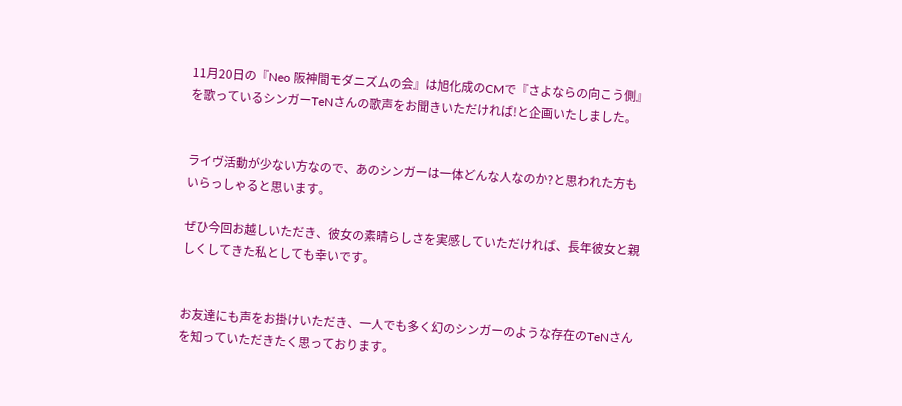11月20日の『Neo 阪神間モダニズムの会』は旭化成のCMで『さよならの向こう側』を歌っているシンガーTeNさんの歌声をお聞きいただければ!と企画いたしました。


ライヴ活動が少ない方なので、あのシンガーは一体どんな人なのか?と思われた方もいらっしゃると思います。

ぜひ今回お越しいただき、彼女の素晴らしさを実感していただければ、長年彼女と親しくしてきた私としても幸いです。


お友達にも声をお掛けいただき、一人でも多く幻のシンガーのような存在のTeNさんを知っていただきたく思っております。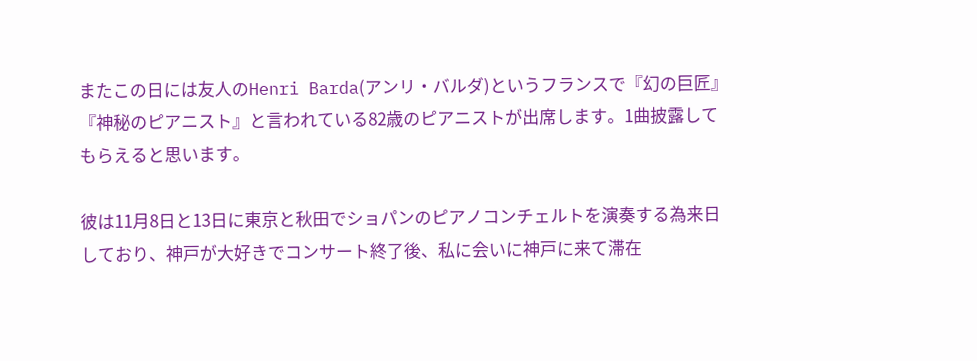またこの日には友人のHenri Barda(アンリ・バルダ)というフランスで『幻の巨匠』『神秘のピアニスト』と言われている82歳のピアニストが出席します。1曲披露してもらえると思います。

彼は11月8日と13日に東京と秋田でショパンのピアノコンチェルトを演奏する為来日しており、神戸が大好きでコンサート終了後、私に会いに神戸に来て滞在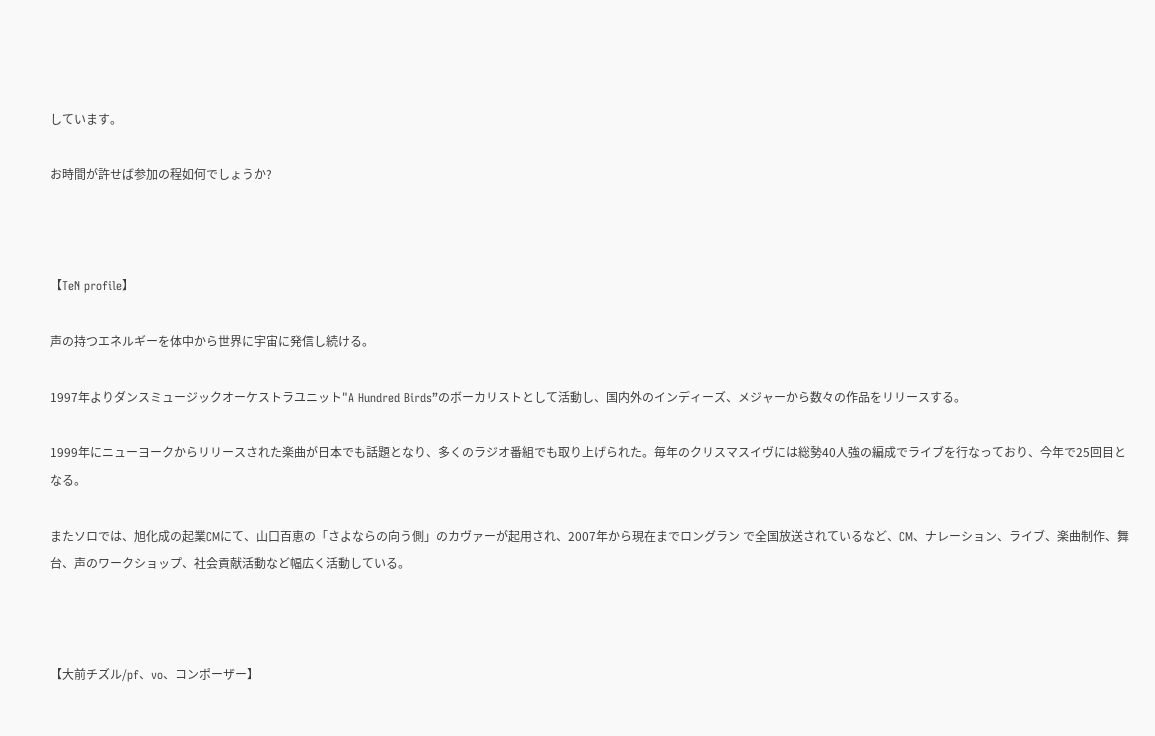しています。

お時間が許せば参加の程如何でしょうか?



【TeN profile】

声の持つエネルギーを体中から世界に宇宙に発信し続ける。

1997年よりダンスミュージックオーケストラユニット"A Hundred Birds”のボーカリストとして活動し、国内外のインディーズ、メジャーから数々の作品をリリースする。

1999年にニューヨークからリリースされた楽曲が日本でも話題となり、多くのラジオ番組でも取り上げられた。毎年のクリスマスイヴには総勢40人強の編成でライブを行なっており、今年で25回目となる。

またソロでは、旭化成の起業CMにて、山口百恵の「さよならの向う側」のカヴァーが起用され、2007年から現在までロングラン で全国放送されているなど、CM、ナレーション、ライブ、楽曲制作、舞台、声のワークショップ、社会貢献活動など幅広く活動している。



【大前チズル/pf、vo、コンポーザー】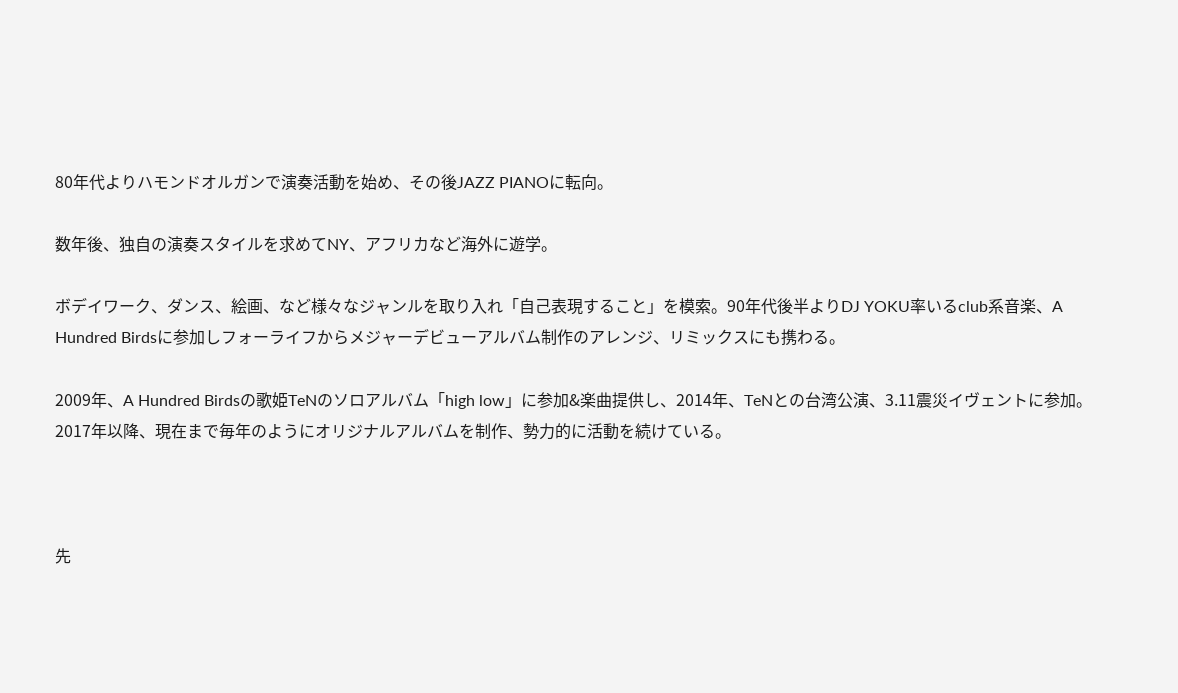80年代よりハモンドオルガンで演奏活動を始め、その後JAZZ PIANOに転向。

数年後、独自の演奏スタイルを求めてNY、アフリカなど海外に遊学。

ボデイワーク、ダンス、絵画、など様々なジャンルを取り入れ「自己表現すること」を模索。90年代後半よりDJ YOKU率いるclub系音楽、A Hundred Birdsに参加しフォーライフからメジャーデビューアルバム制作のアレンジ、リミックスにも携わる。

2009年、A Hundred Birdsの歌姫TeNのソロアルバム「high low」に参加&楽曲提供し、2014年、TeNとの台湾公演、3.11震災イヴェントに参加。
2017年以降、現在まで毎年のようにオリジナルアルバムを制作、勢力的に活動を続けている。



先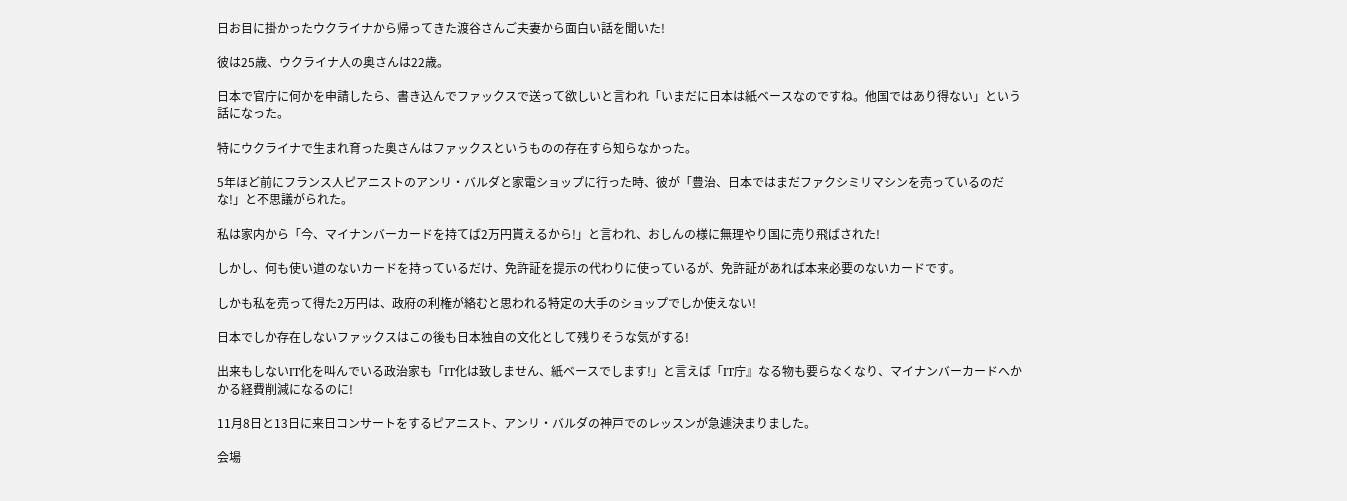日お目に掛かったウクライナから帰ってきた渡谷さんご夫妻から面白い話を聞いた!

彼は25歳、ウクライナ人の奥さんは22歳。

日本で官庁に何かを申請したら、書き込んでファックスで送って欲しいと言われ「いまだに日本は紙ベースなのですね。他国ではあり得ない」という話になった。

特にウクライナで生まれ育った奥さんはファックスというものの存在すら知らなかった。

5年ほど前にフランス人ピアニストのアンリ・バルダと家電ショップに行った時、彼が「豊治、日本ではまだファクシミリマシンを売っているのだな!」と不思議がられた。

私は家内から「今、マイナンバーカードを持てば2万円貰えるから!」と言われ、おしんの様に無理やり国に売り飛ばされた!

しかし、何も使い道のないカードを持っているだけ、免許証を提示の代わりに使っているが、免許証があれば本来必要のないカードです。

しかも私を売って得た2万円は、政府の利権が絡むと思われる特定の大手のショップでしか使えない!

日本でしか存在しないファックスはこの後も日本独自の文化として残りそうな気がする!

出来もしないIT化を叫んでいる政治家も「IT化は致しません、紙ベースでします!」と言えば「IT庁』なる物も要らなくなり、マイナンバーカードへかかる経費削減になるのに!

11月8日と13日に来日コンサートをするピアニスト、アンリ・バルダの神戸でのレッスンが急遽決まりました。

会場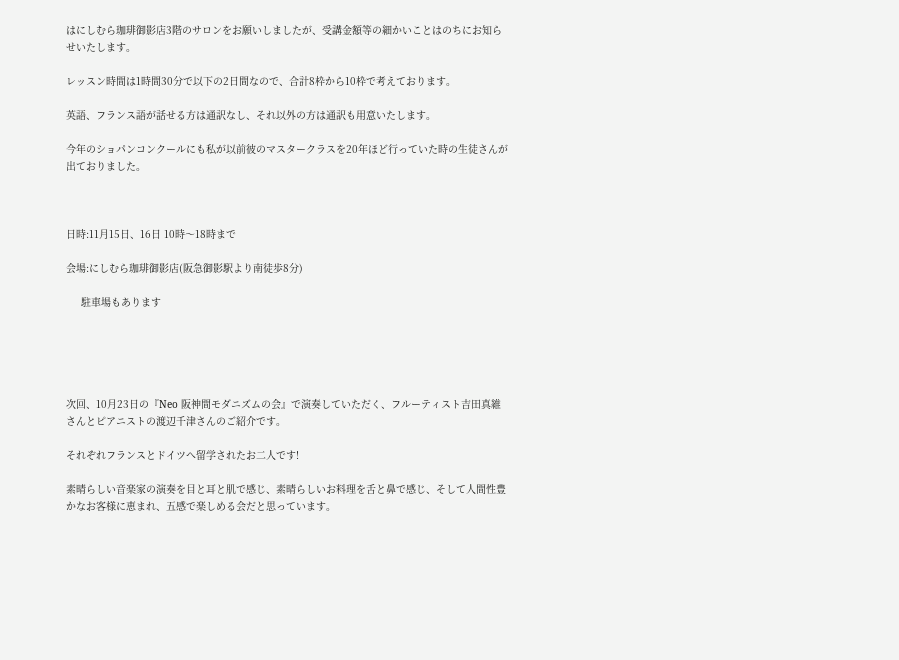はにしむら珈琲御影店3階のサロンをお願いしましたが、受講金額等の細かいことはのちにお知らせいたします。

レッスン時間は1時間30分で以下の2日間なので、合計8枠から10枠で考えております。

英語、フランス語が話せる方は通訳なし、それ以外の方は通訳も用意いたします。

今年のショパンコンクールにも私が以前彼のマスタークラスを20年ほど行っていた時の生徒さんが出ておりました。



日時:11月15日、16日 10時〜18時まで

会場:にしむら珈琲御影店(阪急御影駅より南徒歩8分)

     駐車場もあります





次回、10月23日の『Neo 阪神間モダニズムの会』で演奏していただく、フルーティスト吉田真維さんとピアニストの渡辺千津さんのご紹介です。

それぞれフランスとドイツへ留学されたお二人です!

素晴らしい音楽家の演奏を目と耳と肌で感じ、素晴らしいお料理を舌と鼻で感じ、そして人間性豊かなお客様に恵まれ、五感で楽しめる会だと思っています。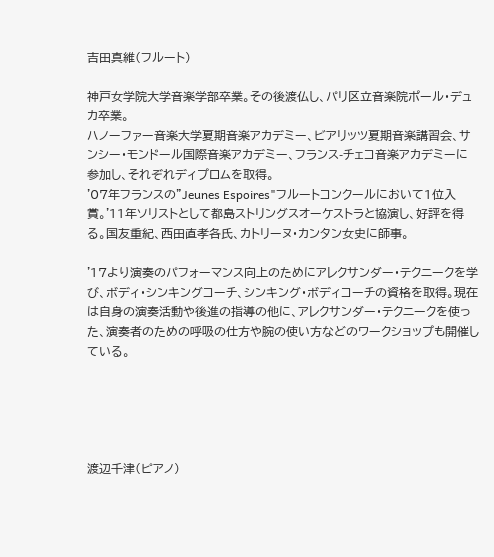吉田真維(フルート)

神戸女学院大学音楽学部卒業。その後渡仏し、パリ区立音楽院ポール・デュカ卒業。
ハノーファー音楽大学夏期音楽アカデミー、ビアリッツ夏期音楽講習会、サンシー・モンドール国際音楽アカデミー、フランス-チェコ音楽アカデミーに参加し、それぞれディプロムを取得。
'07年フランスの"Jeunes Espoires"フルートコンクールにおいて1位入賞。'11年ソリストとして都島ストリングスオーケストラと協演し、好評を得る。国友重紀、西田直孝各氏、カトリーヌ・カンタン女史に師事。

'17より演奏のパフォーマンス向上のためにアレクサンダー・テクニークを学び、ボディ・シンキングコーチ、シンキング・ボディコーチの資格を取得。現在は自身の演奏活動や後進の指導の他に、アレクサンダー・テクニークを使った、演奏者のための呼吸の仕方や腕の使い方などのワークショップも開催している。





渡辺千津(ピアノ)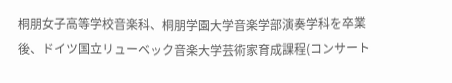桐朋女子高等学校音楽科、桐朋学園大学音楽学部演奏学科を卒業後、ドイツ国立リューベック音楽大学芸術家育成課程(コンサート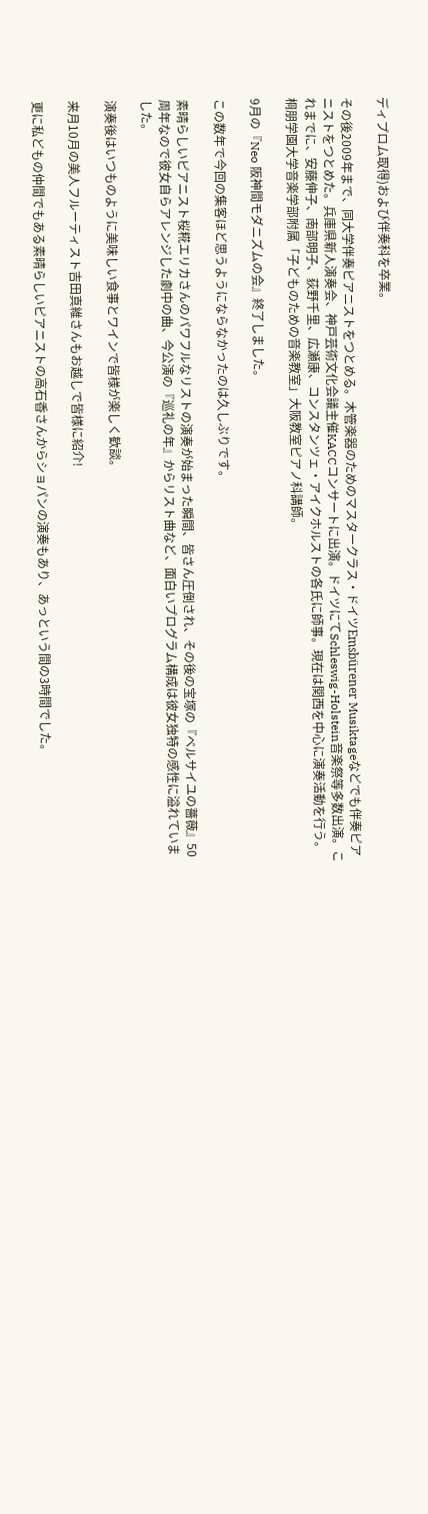ディプロム取得)および伴奏科を卒業。

その後2009年まで、同大学伴奏ピアニストをつとめる。木管楽器のためのマスタークラス・ドイツEmsbürener Musiktageなどでも伴奏ピアニストをつとめた。兵庫県新人演奏会、神戸芸術文化会議主催KACCコンサートに出演。ドイツにてSchleswig-Holstein音楽祭等多数出演。これまでに、安藤伸子、南部明子、荻野千里、広瀬康、コンスタンツェ・アイクホルストの各氏に師事。現在は関西を中心に演奏活動を行う。桐朋学園大学音楽学部附属「子どものための音楽教室」大阪教室ピアノ科講師。

9月の『Neo 阪神間モダニズムの会』終了しました。

この数年で今回の集客ほど思うようにならなかったのは久しぶりです。

素晴らしいピアニスト桜糀エリカさんのパワフルなリストの演奏が始まった瞬間、皆さん圧倒され、その後の宝塚の『ベルサイユの薔薇』50周年なので彼女自らアレンジした劇中の曲、今公演の『巡礼の年』からリスト曲など、面白いプログラム構成は彼女独特の感性に溢れていました。

演奏後はいつものように美味しい食事とワインで皆様が楽しく歓談。

来月10月の美人フルーティスト吉田真維さんもお越しで皆様に紹介!

更に私どもの仲間でもある素晴らしいピアニストの高石香さんからショパンの演奏もあり、あっという間の3時間でした。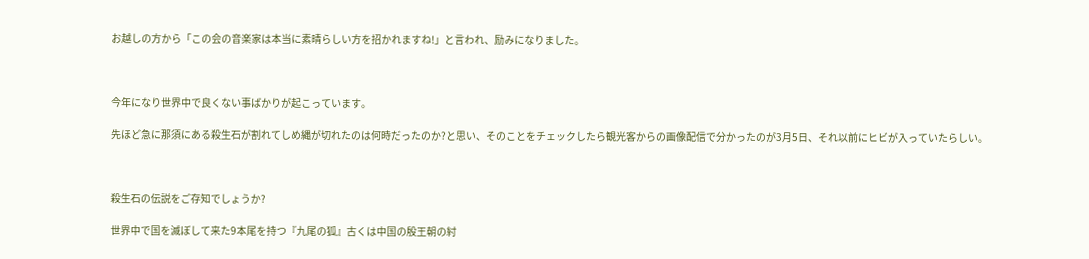お越しの方から「この会の音楽家は本当に素晴らしい方を招かれますね!」と言われ、励みになりました。



今年になり世界中で良くない事ばかりが起こっています。

先ほど急に那須にある殺生石が割れてしめ縄が切れたのは何時だったのか?と思い、そのことをチェックしたら観光客からの画像配信で分かったのが3月5日、それ以前にヒビが入っていたらしい。



殺生石の伝説をご存知でしょうか?

世界中で国を滅ぼして来た9本尾を持つ『九尾の狐』古くは中国の殷王朝の紂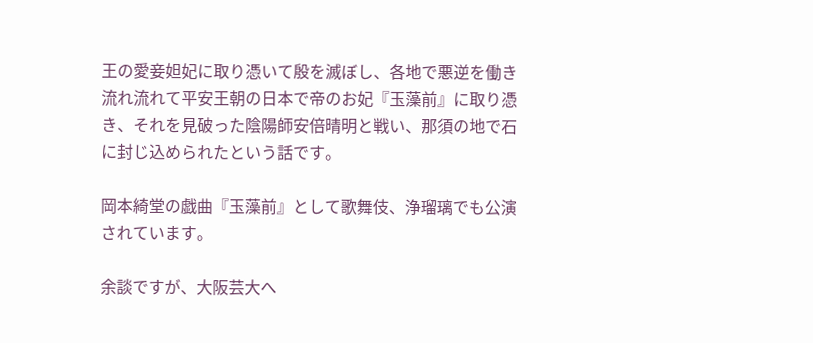王の愛妾妲妃に取り憑いて殷を滅ぼし、各地で悪逆を働き流れ流れて平安王朝の日本で帝のお妃『玉藻前』に取り憑き、それを見破った陰陽師安倍晴明と戦い、那須の地で石に封じ込められたという話です。

岡本綺堂の戯曲『玉藻前』として歌舞伎、浄瑠璃でも公演されています。

余談ですが、大阪芸大へ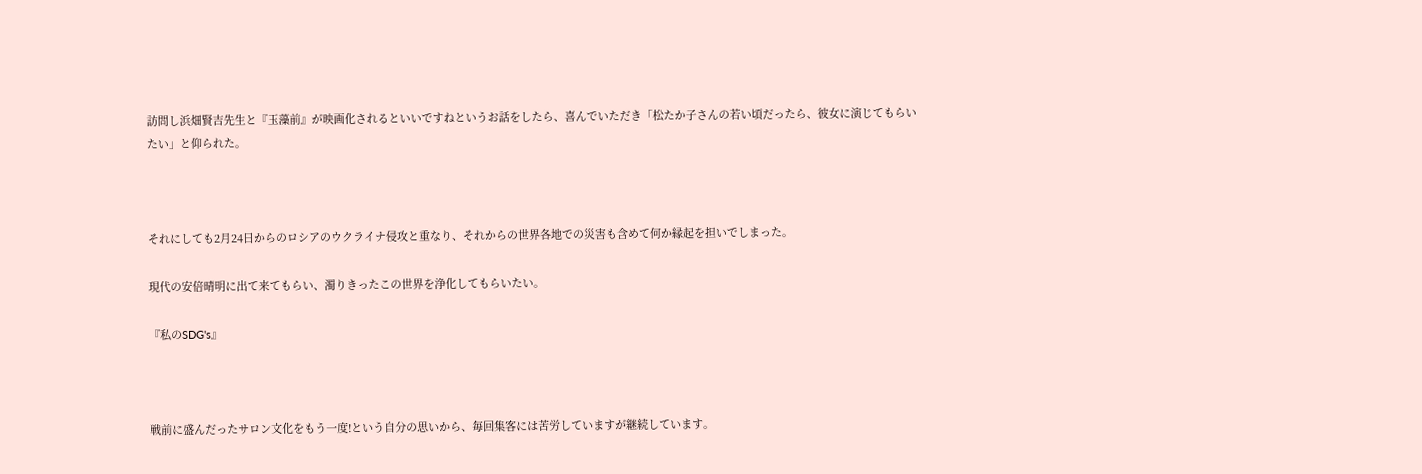訪問し浜畑賢吉先生と『玉藻前』が映画化されるといいですねというお話をしたら、喜んでいただき「松たか子さんの若い頃だったら、彼女に演じてもらいたい」と仰られた。



それにしても2月24日からのロシアのウクライナ侵攻と重なり、それからの世界各地での災害も含めて何か縁起を担いでしまった。

現代の安倍晴明に出て来てもらい、濁りきったこの世界を浄化してもらいたい。

『私のSDG's』



戦前に盛んだったサロン文化をもう一度!という自分の思いから、毎回集客には苦労していますが継続しています。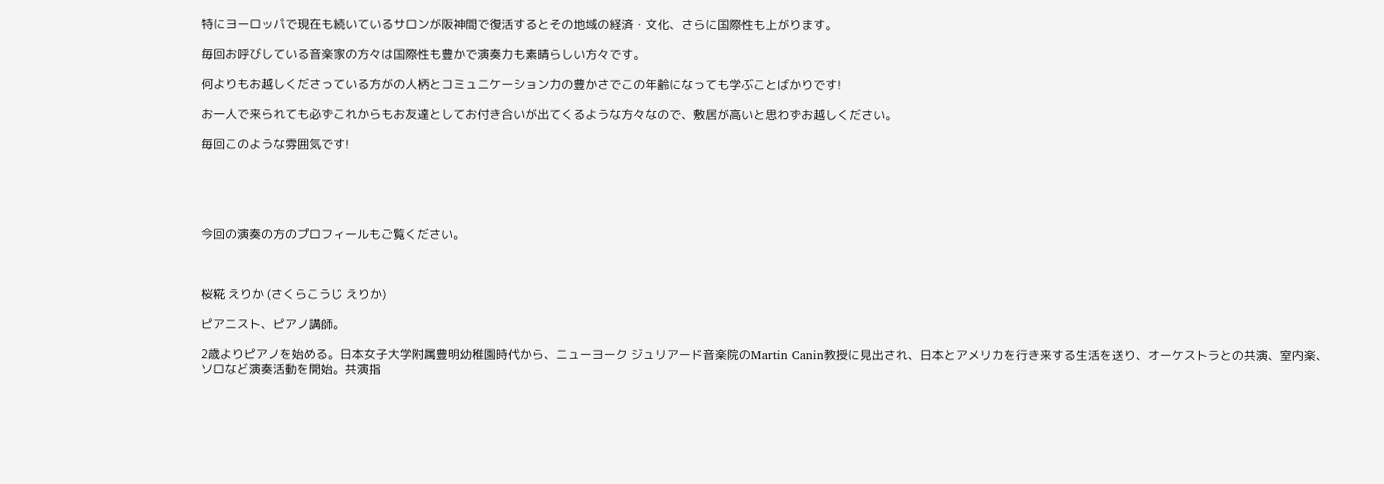特にヨーロッパで現在も続いているサロンが阪神間で復活するとその地域の経済・文化、さらに国際性も上がります。

毎回お呼びしている音楽家の方々は国際性も豊かで演奏力も素晴らしい方々です。

何よりもお越しくださっている方がの人柄とコミュニケーション力の豊かさでこの年齢になっても学ぶことばかりです!

お一人で来られても必ずこれからもお友達としてお付き合いが出てくるような方々なので、敷居が高いと思わずお越しください。

毎回このような雰囲気です!





今回の演奏の方のプロフィールもご覧ください。



桜糀 えりか (さくらこうじ えりか)

ピアニスト、ピアノ講師。

2歳よりピアノを始める。日本女子大学附属豊明幼稚園時代から、ニューヨーク ジュリアード音楽院のMartin Canin教授に見出され、日本とアメリカを行き来する生活を送り、オーケストラとの共演、室内楽、ソロなど演奏活動を開始。共演指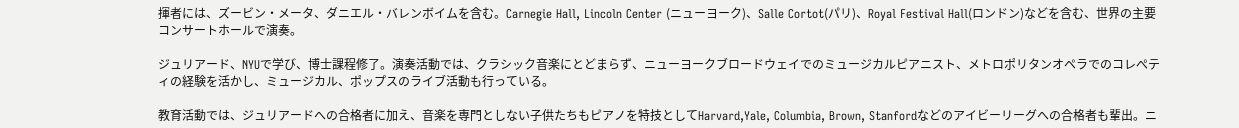揮者には、ズービン・メータ、ダニエル・バレンボイムを含む。Carnegie Hall, Lincoln Center (ニューヨーク)、Salle Cortot(パリ)、Royal Festival Hall(ロンドン)などを含む、世界の主要コンサートホールで演奏。

ジュリアード、NYUで学び、博士課程修了。演奏活動では、クラシック音楽にとどまらず、ニューヨークブロードウェイでのミュージカルピアニスト、メトロポリタンオペラでのコレぺティの経験を活かし、ミュージカル、ポップスのライブ活動も行っている。

教育活動では、ジュリアードへの合格者に加え、音楽を専門としない子供たちもピアノを特技としてHarvard,Yale, Columbia, Brown, Stanfordなどのアイビーリーグへの合格者も輩出。ニ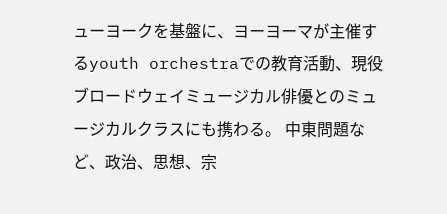ューヨークを基盤に、ヨーヨーマが主催するyouth orchestraでの教育活動、現役ブロードウェイミュージカル俳優とのミュージカルクラスにも携わる。 中東問題など、政治、思想、宗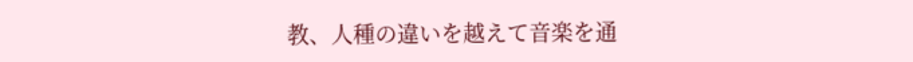教、人種の違いを越えて音楽を通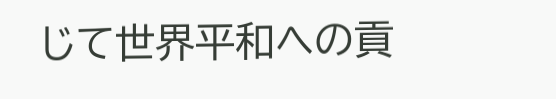じて世界平和への貢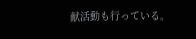献活動も行っている。